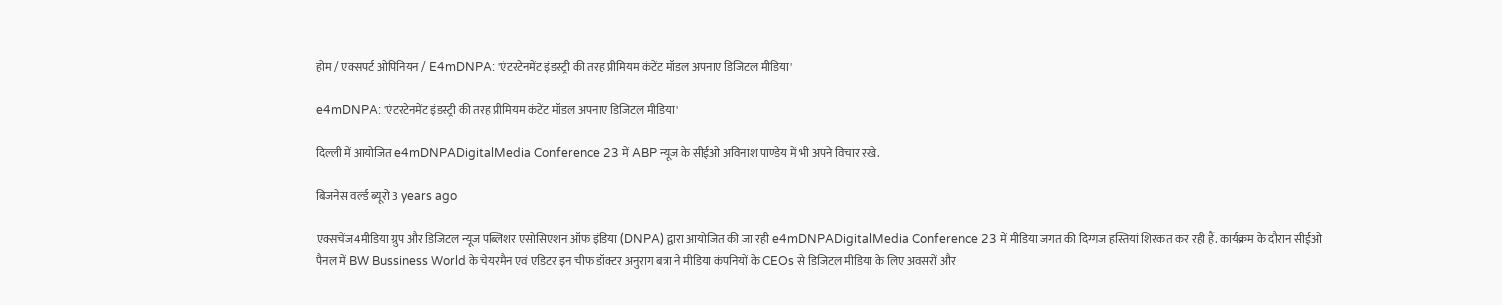होम / एक्सपर्ट ओपिनियन / E4mDNPA: 'एंटरटेनमेंट इंडस्ट्री की तरह प्रीमियम कंटेंट मॉडल अपनाए डिजिटल मीडिया'

e4mDNPA: 'एंटरटेनमेंट इंडस्ट्री की तरह प्रीमियम कंटेंट मॉडल अपनाए डिजिटल मीडिया'

दिल्ली में आयोजित e4mDNPADigitalMedia Conference 23 में ABP न्यूज के सीईओ अविनाश पाण्डेय में भी अपने विचार रखे.

बिजनेस वर्ल्ड ब्यूरो 3 years ago

एक्सचेंज4मीडिया ग्रुप और डिजिटल न्यूज पब्लिशर एसोसिएशन ऑफ इंडिया (DNPA) द्वारा आयोजित की जा रही e4mDNPADigitalMedia Conference 23 में मीडिया जगत की दिग्गज हस्तियां शिरकत कर रही हैं. कार्यक्रम के दौरान सीईओ पैनल में BW Bussiness World के चेयरमैन एवं एडिटर इन चीफ डॉक्टर अनुराग बत्रा ने मीडिया कंपनियों के CEOs से डिजिटल मीडिया के लिए अवसरों और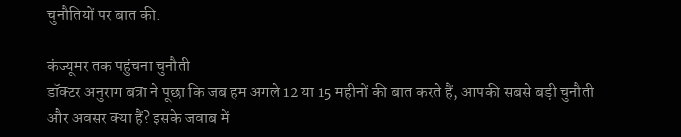चुनौतियों पर बात की.

कंज्यूमर तक पहुंचना चुनौती
डॉक्टर अनुराग बत्रा ने पूछा कि जब हम अगले 12 या 15 महीनों की बात करते हैं, आपकी सबसे बड़ी चुनौती और अवसर क्या हैं? इसके जवाब में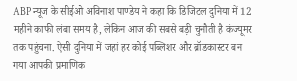ABP न्यूज के सीईओ अविनाश पाण्डेय ने कहा कि डिजिटल दुनिया में 12 महीने काफी लंबा समय है, लेकिन आज की सबसे बड़ी चुनौती है कंज्यूमर तक पहुंचना. ऐसी दुनिया में जहां हर कोई पब्लिशर और ब्रॉडकास्टर बन गया आपकी प्रमाणिक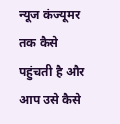न्यूज कंज्यूमर तक कैसे पहुंचती है और आप उसे कैसे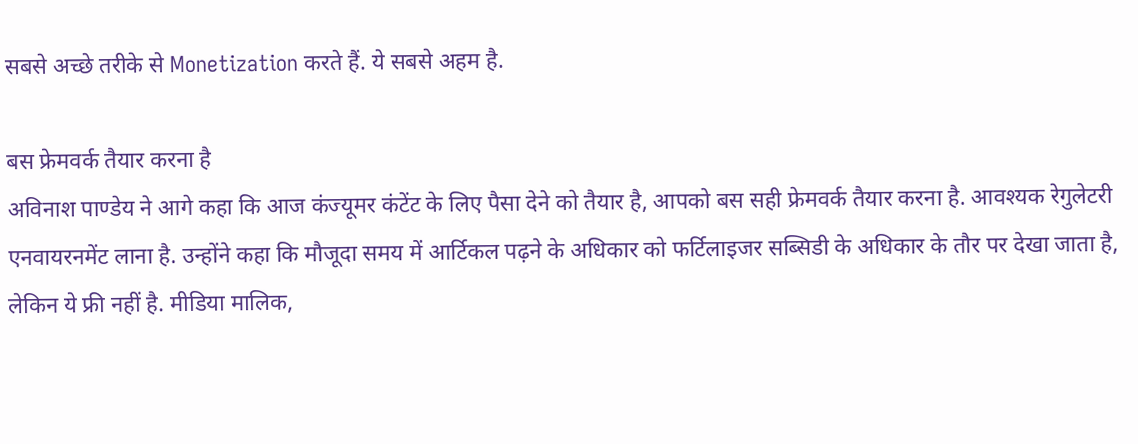सबसे अच्छे तरीके से Monetization करते हैं. ये सबसे अहम है.

बस फ्रेमवर्क तैयार करना है
अविनाश पाण्डेय ने आगे कहा कि आज कंज्यूमर कंटेंट के लिए पैसा देने को तैयार है, आपको बस सही फ्रेमवर्क तैयार करना है. आवश्यक रेगुलेटरी एनवायरनमेंट लाना है. उन्होंने कहा कि मौजूदा समय में आर्टिकल पढ़ने के अधिकार को फर्टिलाइजर सब्सिडी के अधिकार के तौर पर देखा जाता है, लेकिन ये फ्री नहीं है. मीडिया मालिक,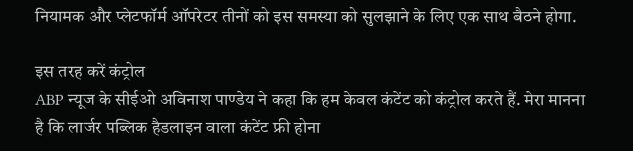नियामक और प्लेटफॉर्म ऑपरेटर तीनों को इस समस्या को सुलझाने के लिए एक साथ बैठने होगा.

इस तरह करें कंट्रोल
ABP न्यूज के सीईओ अविनाश पाण्डेय ने कहा कि हम केवल कंटेंट को कंट्रोल करते हैं. मेरा मानना है कि लार्जर पब्लिक हैडलाइन वाला कंटेंट फ्री होना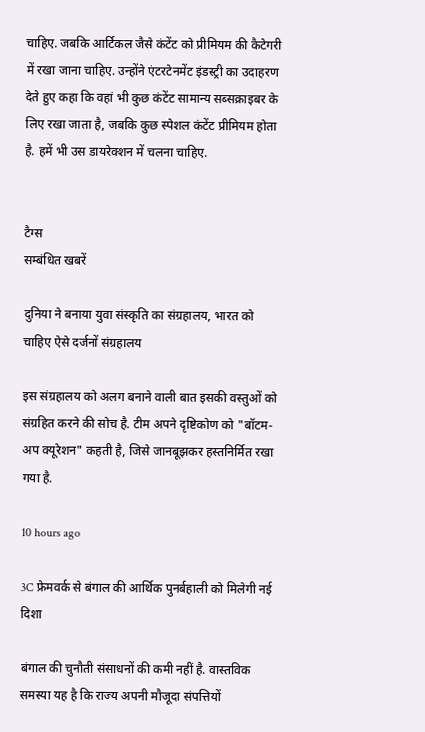चाहिए. जबकि आर्टिकल जैसे कंटेंट को प्रीमियम की कैटेगरी में रखा जाना चाहिए. उन्होंने एंटरटेनमेंट इंडस्ट्री का उदाहरण देते हुए कहा कि वहां भी कुछ कंटेंट सामान्य सब्सक्राइबर के लिए रखा जाता है, जबकि कुछ स्पेशल कंटेंट प्रीमियम होता है. हमें भी उस डायरेक्शन में चलना चाहिए.


टैग्स
सम्बंधित खबरें

दुनिया ने बनाया युवा संस्कृति का संग्रहालय, भारत को चाहिए ऐसे दर्जनों संग्रहालय

इस संग्रहालय को अलग बनाने वाली बात इसकी वस्तुओं को संग्रहित करने की सोच है. टीम अपने दृष्टिकोण को "बॉटम-अप क्यूरेशन" कहती है, जिसे जानबूझकर हस्तनिर्मित रखा गया है.

10 hours ago

3C फ्रेमवर्क से बंगाल की आर्थिक पुनर्बहाली को मिलेगी नई दिशा

बंगाल की चुनौती संसाधनों की कमी नहीं है. वास्तविक समस्या यह है कि राज्य अपनी मौजूदा संपत्तियों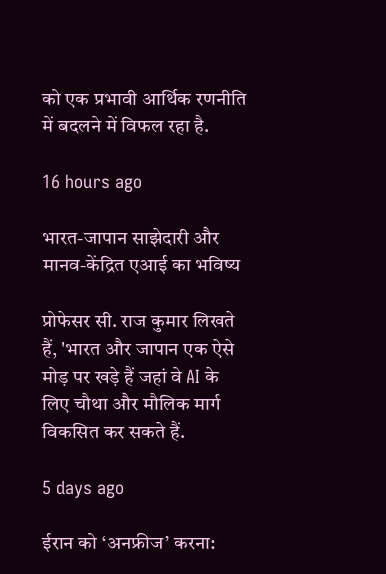को एक प्रभावी आर्थिक रणनीति में बदलने में विफल रहा है.

16 hours ago

भारत-जापान साझेदारी और मानव-केंद्रित एआई का भविष्य

प्रोफेसर सी. राज कुमार लिखते हैं, 'भारत और जापान एक ऐसे मोड़ पर खड़े हैं जहां वे AI के लिए चौथा और मौलिक मार्ग विकसित कर सकते हैं.

5 days ago

ईरान को ‘अनफ्रीज’ करना: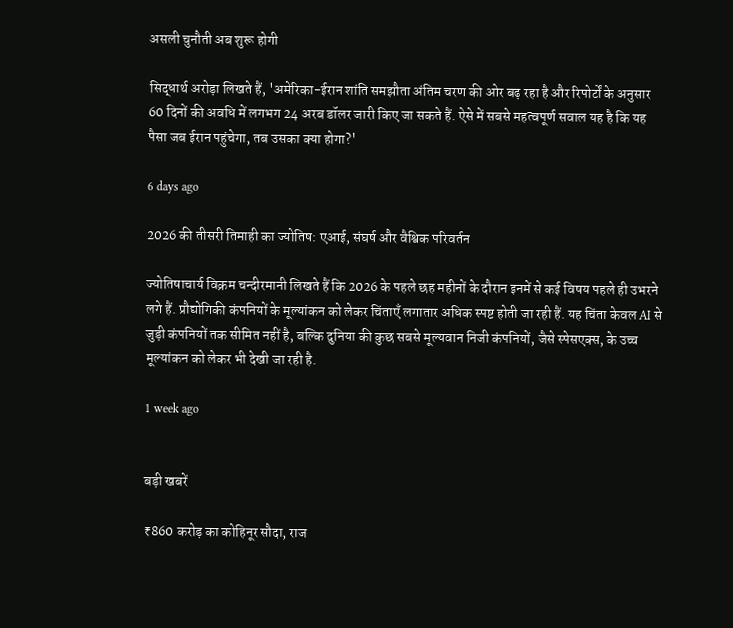असली चुनौती अब शुरू होगी

सिद्धार्थ अरोड़ा लिखते हैं, 'अमेरिका-ईरान शांति समझौता अंतिम चरण की ओर बढ़ रहा है और रिपोर्टों के अनुसार 60 दिनों की अवधि में लगभग 24 अरब डॉलर जारी किए जा सकते हैं. ऐसे में सबसे महत्वपूर्ण सवाल यह है कि यह पैसा जब ईरान पहुंचेगा, तब उसका क्या होगा?'

6 days ago

2026 की तीसरी तिमाही का ज्योतिष: एआई, संघर्ष और वैश्विक परिवर्तन

ज्योतिषाचार्य विक्रम चन्दीरमानी लिखते हैं कि 2026 के पहले छह महीनों के दौरान इनमें से कई विषय पहले ही उभरने लगे हैं. प्रौद्योगिकी कंपनियों के मूल्यांकन को लेकर चिंताएँ लगातार अधिक स्पष्ट होती जा रही हैं. यह चिंता केवल AI से जुड़ी कंपनियों तक सीमित नहीं है, बल्कि दुनिया की कुछ सबसे मूल्यवान निजी कंपनियों, जैसे स्पेसएक्स, के उच्च मूल्यांकन को लेकर भी देखी जा रही है.

1 week ago


बड़ी खबरें

₹860 करोड़ का कोहिनूर सौदा, राज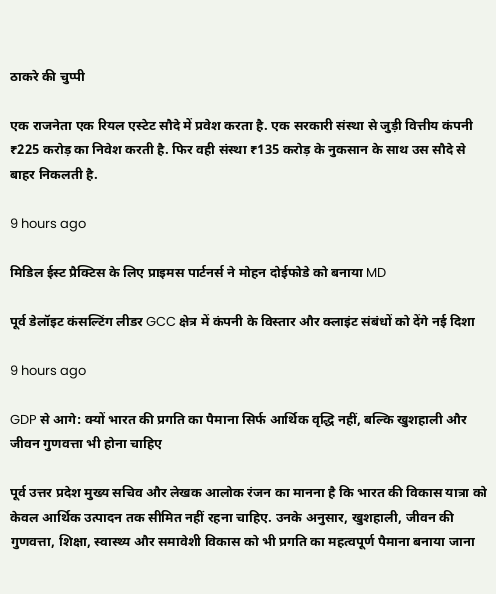ठाकरे की चुप्पी

एक राजनेता एक रियल एस्टेट सौदे में प्रवेश करता है. एक सरकारी संस्था से जुड़ी वित्तीय कंपनी ₹225 करोड़ का निवेश करती है. फिर वही संस्था ₹135 करोड़ के नुकसान के साथ उस सौदे से बाहर निकलती है.

9 hours ago

मिडिल ईस्ट प्रैक्टिस के लिए प्राइमस पार्टनर्स ने मोहन दोईफोडे को बनाया MD

पूर्व डेलॉइट कंसल्टिंग लीडर GCC क्षेत्र में कंपनी के विस्तार और क्लाइंट संबंधों को देंगे नई दिशा

9 hours ago

GDP से आगे: क्यों भारत की प्रगति का पैमाना सिर्फ आर्थिक वृद्धि नहीं, बल्कि खुशहाली और जीवन गुणवत्ता भी होना चाहिए

पूर्व उत्तर प्रदेश मुख्य सचिव और लेखक आलोक रंजन का मानना है कि भारत की विकास यात्रा को केवल आर्थिक उत्पादन तक सीमित नहीं रहना चाहिए. उनके अनुसार, खुशहाली, जीवन की गुणवत्ता, शिक्षा, स्वास्थ्य और समावेशी विकास को भी प्रगति का महत्वपूर्ण पैमाना बनाया जाना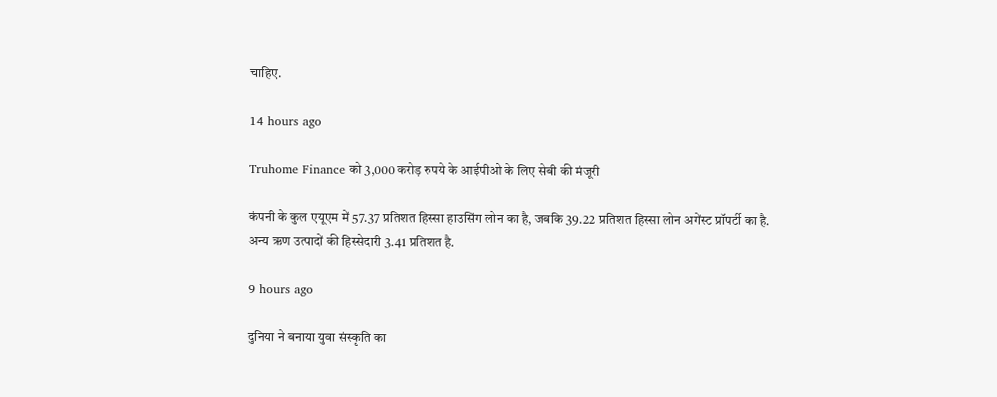चाहिए.

14 hours ago

Truhome Finance को 3,000 करोड़ रुपये के आईपीओ के लिए सेबी की मंजूरी

कंपनी के कुल एयूएम में 57.37 प्रतिशत हिस्सा हाउसिंग लोन का है, जबकि 39.22 प्रतिशत हिस्सा लोन अगेंस्ट प्रॉपर्टी का है. अन्य ऋण उत्पादों की हिस्सेदारी 3.41 प्रतिशत है.

9 hours ago

दुनिया ने बनाया युवा संस्कृति का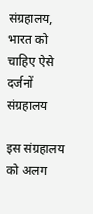संग्रहालय, भारत को चाहिए ऐसे दर्जनों संग्रहालय

इस संग्रहालय को अलग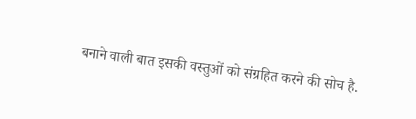बनाने वाली बात इसकी वस्तुओं को संग्रहित करने की सोच है.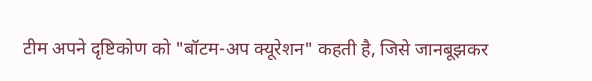टीम अपने दृष्टिकोण को "बॉटम-अप क्यूरेशन" कहती है, जिसे जानबूझकर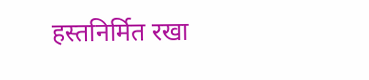हस्तनिर्मित रखा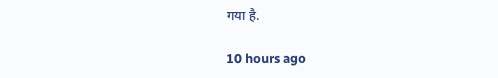गया है.

10 hours ago